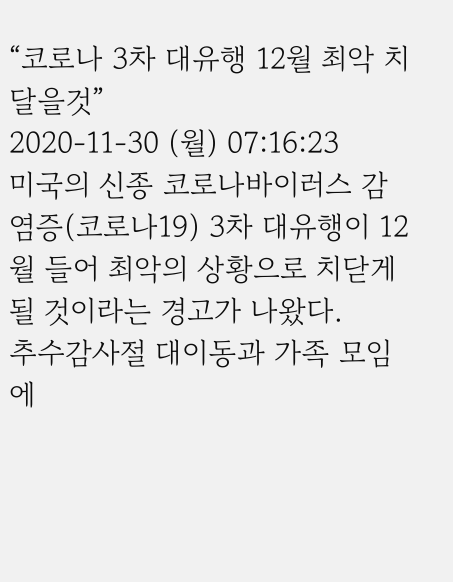“코로나 3차 대유행 12월 최악 치달을것”
2020-11-30 (월) 07:16:23
미국의 신종 코로나바이러스 감염증(코로나19) 3차 대유행이 12월 들어 최악의 상황으로 치닫게 될 것이라는 경고가 나왔다.
추수감사절 대이동과 가족 모임에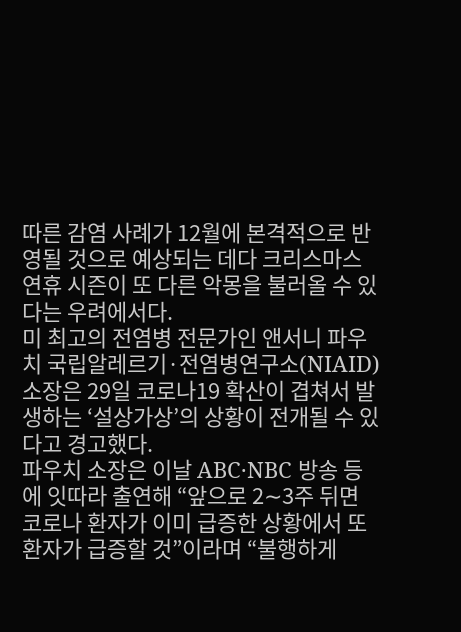따른 감염 사례가 12월에 본격적으로 반영될 것으로 예상되는 데다 크리스마스 연휴 시즌이 또 다른 악몽을 불러올 수 있다는 우려에서다.
미 최고의 전염병 전문가인 앤서니 파우치 국립알레르기·전염병연구소(NIAID) 소장은 29일 코로나19 확산이 겹쳐서 발생하는 ‘설상가상’의 상황이 전개될 수 있다고 경고했다.
파우치 소장은 이날 ABC·NBC 방송 등에 잇따라 출연해 “앞으로 2∼3주 뒤면 코로나 환자가 이미 급증한 상황에서 또 환자가 급증할 것”이라며 “불행하게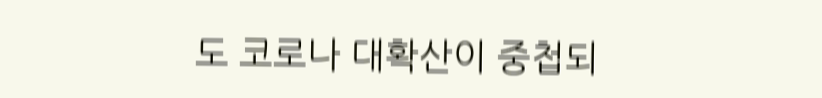도 코로나 대확산이 중첩되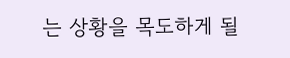는 상황을 목도하게 될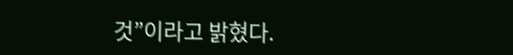것”이라고 밝혔다.